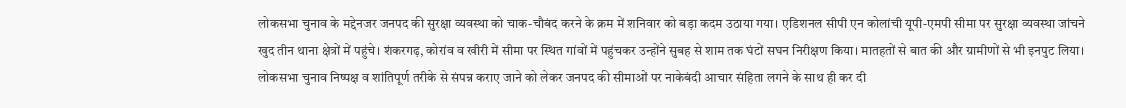लोकसभा चुनाव के मद्देनजर जनपद की सुरक्षा व्यवस्था को चाक-चौबंद करने के क्रम में शनिवार को बड़ा कदम उठाया गया। एडिशनल सीपी एन कोलांची यूपी-एमपी सीमा पर सुरक्षा व्यवस्था जांचने खुद तीन थाना क्षेत्रों में पहुंचे। शंकरगढ़, कोरांव व खीरी में सीमा पर स्थित गांवों में पहुंचकर उन्होंने सुबह से शाम तक घंटों सघन निरीक्षण किया। मातहतों से बात की और ग्रामीणों से भी इनपुट लिया।
लोकसभा चुनाव निष्पक्ष व शांतिपूर्ण तरीके से संपन्न कराए जाने को लेकर जनपद की सीमाओं पर नाकेबंदी आचार संहिता लगने के साथ ही कर दी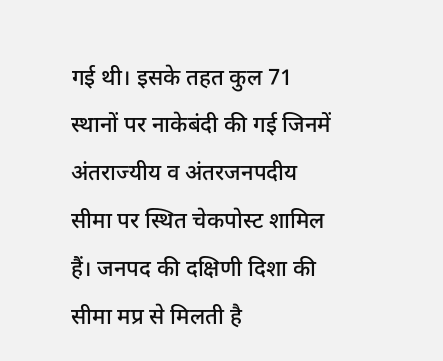गई थी। इसके तहत कुल 71 स्थानों पर नाकेबंदी की गई जिनमें अंतराज्यीय व अंतरजनपदीय सीमा पर स्थित चेकपोस्ट शामिल हैं। जनपद की दक्षिणी दिशा की सीमा मप्र से मिलती है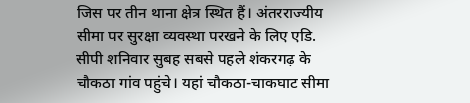जिस पर तीन थाना क्षेत्र स्थित हैं। अंतरराज्यीय सीमा पर सुरक्षा व्यवस्था परखने के लिए एडि. सीपी शनिवार सुबह सबसे पहले शंकरगढ़ के चौकठा गांव पहुंचे। यहां चौकठा-चाकघाट सीमा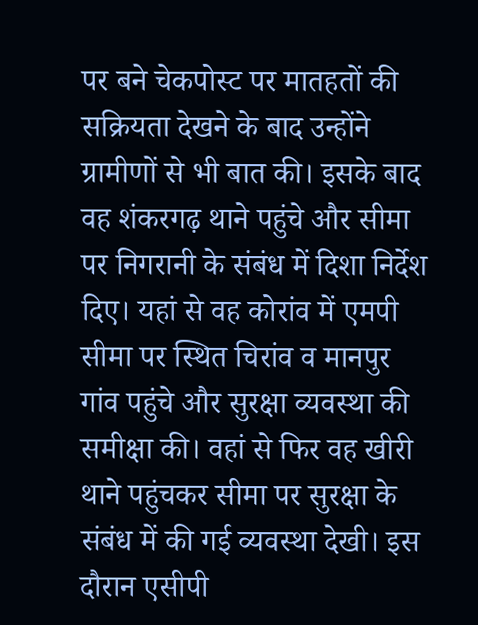पर बने चेकपोस्ट पर मातहतों की सक्रियता देखने के बाद उन्होंने ग्रामीणों से भी बात की। इसके बाद वह शंकरगढ़ थाने पहुंचे और सीमा पर निगरानी के संबंध में दिशा निर्देश दिए। यहां से वह कोरांव में एमपी सीमा पर स्थित चिरांव व मानपुर गांव पहुंचे और सुरक्षा व्यवस्था की समीक्षा की। वहां से फिर वह खीरी थाने पहुंचकर सीमा पर सुरक्षा के संबंध में की गई व्यवस्था देखी। इस दौरान एसीपी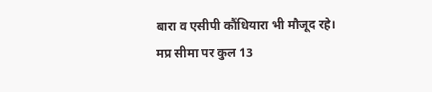बारा व एसीपी कौंधियारा भी मौजूद रहे।
मप्र सीमा पर कुल 13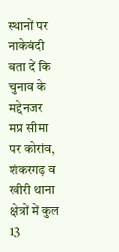स्थानों पर नाकेबंदी
बता दें कि चुनाव के मद्देनजर मप्र सीमा पर कोरांव, शंकरगढ़ व खीरी थाना क्षेत्रों में कुल 13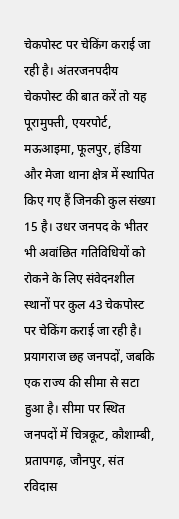चेकपोस्ट पर चेकिंग कराई जा रही है। अंतरजनपदीय चेकपोस्ट की बात करें तो यह पूरामुफ्ती, एयरपोर्ट, मऊआइमा, फूलपुर, हंडिया और मेजा थाना क्षेत्र में स्थापित किए गए हैं जिनकी कुल संख्या 15 है। उधर जनपद के भीतर भी अवांछित गतिविधियों को रोकने के लिए संवेदनशील स्थानों पर कुल 43 चेकपोस्ट पर चेकिंग कराई जा रही है। प्रयागराज छह जनपदों, जबकि एक राज्य की सीमा से सटा हुआ है। सीमा पर स्थित जनपदों में चित्रकूट, कौशाम्बी, प्रतापगढ़, जौनपुर, संत रविदास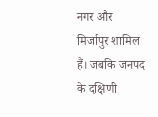नगर और मिर्जापुर शामिल हैं। जबकि जनपद के दक्षिणी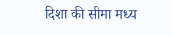दिशा की सीमा मध्य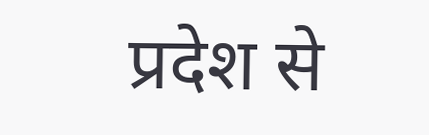प्रदेश से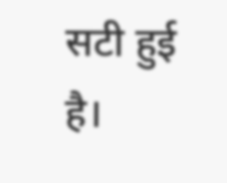सटी हुई है।